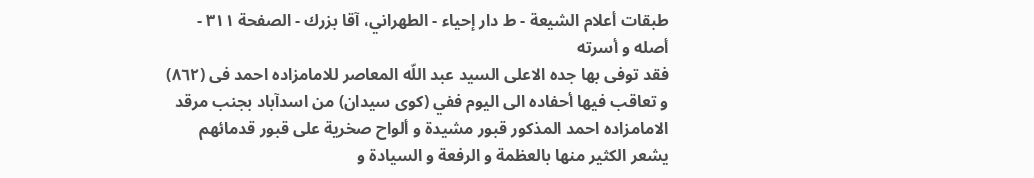طبقات أعلام الشيعة - ط دار إحياء - الطهراني، آقا بزرك - الصفحة ٣١١ - أصله و أسرته
فقد توفى بها جده الاعلى السيد عبد اللّه المعاصر للامامزاده احمد فى (٨٦٢) و تعاقب فيها أحفاده الى اليوم ففي (كوى سيدان) من اسدآباد بجنب مرقد الامامزاده احمد المذكور قبور مشيدة و ألواح صخرية على قبور قدمائهم يشعر الكثير منها بالعظمة و الرفعة و السيادة و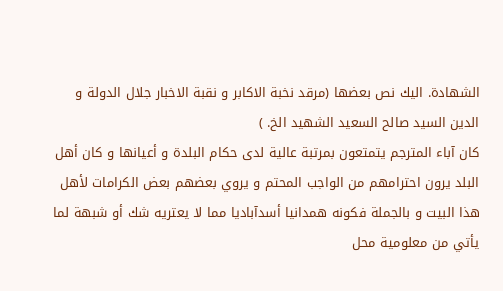الشهادة. اليك نص بعضها (مرقد نخبة الاكابر و نقبة الاخبار جلال الدولة و الدين السيد صالح السعيد الشهيد الخ. )
كان آباء المترجم يتمتعون بمرتبة عالية لدى حكام البلدة و أعيانها و كان أهل البلد يرون احترامهم من الواجب المحتم و يروي بعضهم بعض الكرامات لأهل هذا البيت و بالجملة فكونه همدانيا أسدآباديا مما لا يعتريه شك أو شبهة لما يأتي من معلومية محل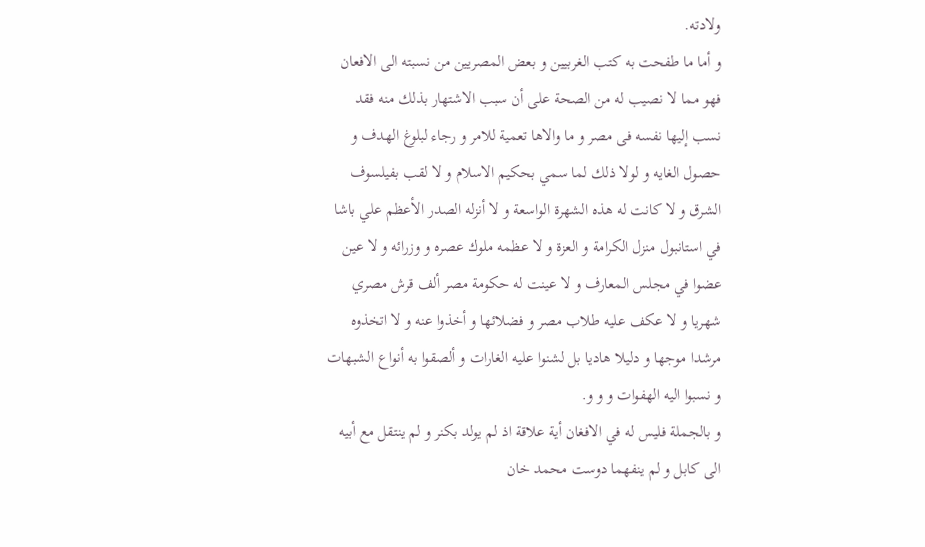ولادته.
و أما ما طفحت به كتب الغربيين و بعض المصريين من نسبته الى الافعان فهو مما لا نصيب له من الصحة على أن سبب الاشتهار بذلك منه فقد نسب إليها نفسه فى مصر و ما والاها تعمية للامر و رجاء لبلوغ الهدف و حصول الغايه و لولا ذلك لما سمي بحكيم الاسلام و لا لقب بفيلسوف الشرق و لا كانت له هذه الشهرة الواسعة و لا أنزله الصدر الأعظم علي باشا في استانبول منزل الكرامة و العزة و لا عظمه ملوك عصره و وزرائه و لا عين عضوا في مجلس المعارف و لا عينت له حكومة مصر ألف قرش مصري شهريا و لا عكف عليه طلاب مصر و فضلائها و أخذوا عنه و لا اتخذوه مرشدا موجها و دليلا هاديا بل لشنوا عليه الغارات و ألصقوا به أنواع الشبهات و نسبوا اليه الهفوات و و و.
و بالجملة فليس له في الافغان أية علاقة اذ لم يولد بكنر و لم ينتقل مع أبيه الى كابل و لم ينفهما دوست محمد خان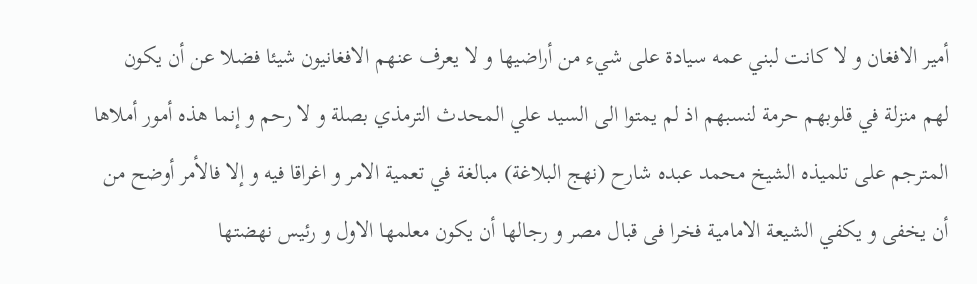أمير الافغان و لا كانت لبني عمه سيادة على شيء من أراضيها و لا يعرف عنهم الافغانيون شيئا فضلا عن أن يكون لهم منزلة في قلوبهم حرمة لنسبهم اذ لم يمتوا الى السيد علي المحدث الترمذي بصلة و لا رحم و إنما هذه أمور أملاها المترجم على تلميذه الشيخ محمد عبده شارح (نهج البلاغة) مبالغة في تعمية الامر و اغراقا فيه و إلا فالأمر أوضح من أن يخفى و يكفي الشيعة الامامية فخرا فى قبال مصر و رجالها أن يكون معلمها الاول و رئيس نهضتها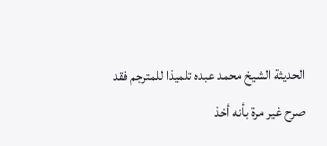الحديثة الشيخ محمد عبده تلميذا للمترجم فقد صرح غير مرة بأنه أخذ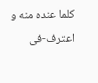كلما عنده منه و اعترف-فى